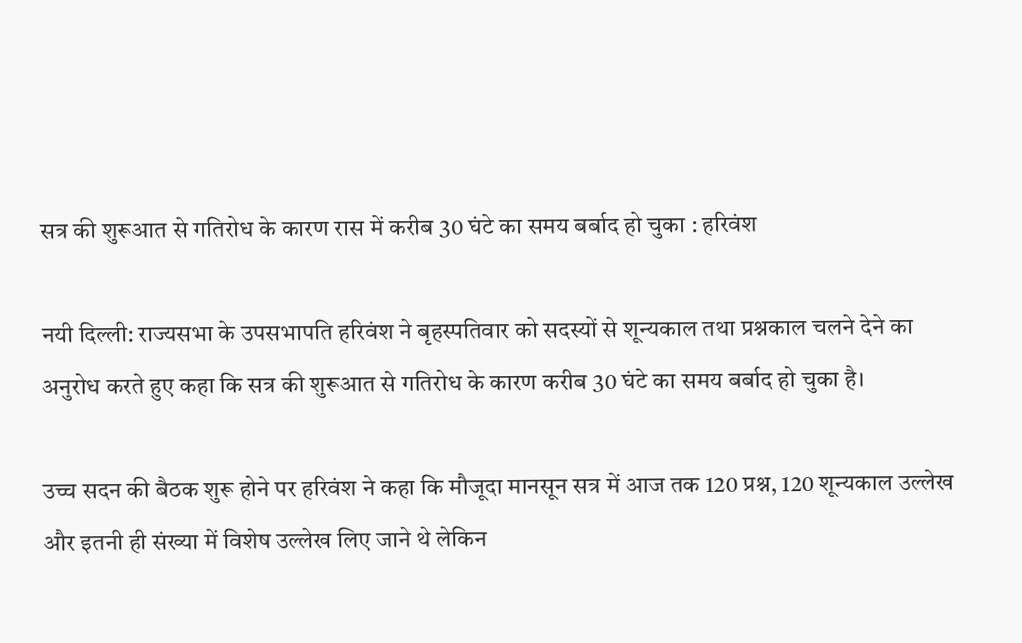सत्र की शुरूआत से गतिरोध के कारण रास में करीब 30 घंटे का समय बर्बाद हो चुका : हरिवंश

नयी दिल्ली: राज्यसभा के उपसभापति हरिवंश ने बृहस्पतिवार को सदस्यों से शून्यकाल तथा प्रश्नकाल चलने देने का अनुरोध करते हुए कहा कि सत्र की शुरूआत से गतिरोध के कारण करीब 30 घंटे का समय बर्बाद हो चुका है।

उच्च सदन की बैठक शुरू होने पर हरिवंश ने कहा कि मौजूदा मानसून सत्र में आज तक 120 प्रश्न, 120 शून्यकाल उल्लेख और इतनी ही संख्या में विशेष उल्लेख लिए जाने थे लेकिन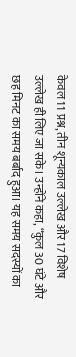केवल 11 प्रश्न, तीन शून्यकाल उल्लेख और 17 विशेष उल्लेख ही लिए जा सके। उन्होंने कहा, “कुल 30 घंटे और छह मिनट का समय बर्बाद हुआ। यह समय सदस्यों का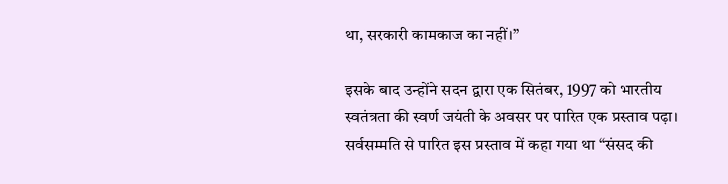था, सरकारी कामकाज का नहीं।”

इसके बाद उन्होंने सदन द्वारा एक सितंबर, 1997 को भारतीय स्वतंत्रता की स्वर्ण जयंती के अवसर पर पारित एक प्रस्ताव पढ़ा। सर्वसम्मति से पारित इस प्रस्ताव में कहा गया था “संसद की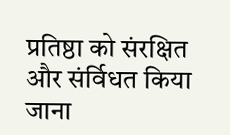प्रतिष्ठा को संरक्षित और संर्विधत किया जाना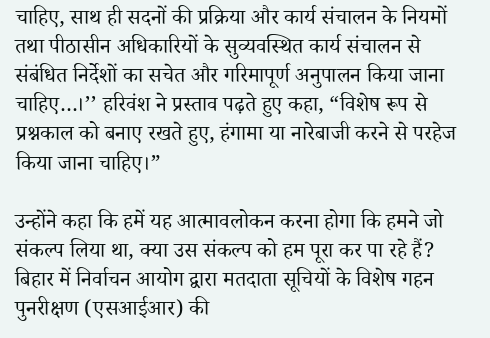चाहिए, साथ ही सदनों की प्रक्रिया और कार्य संचालन के नियमों तथा पीठासीन अधिकारियों के सुव्यवस्थित कार्य संचालन से संबंधित निर्देशों का सचेत और गरिमापूर्ण अनुपालन किया जाना चाहिए…।’’ हरिवंश ने प्रस्ताव पढ़ते हुए कहा, “विशेष रूप से प्रश्नकाल को बनाए रखते हुए, हंगामा या नारेबाजी करने से परहेज किया जाना चाहिए।”

उन्होंने कहा कि हमें यह आत्मावलोकन करना होगा कि हमने जो संकल्प लिया था, क्या उस संकल्प को हम पूरा कर पा रहे हैं? बिहार में निर्वाचन आयोग द्वारा मतदाता सूचियों के विशेष गहन पुनरीक्षण (एसआईआर) की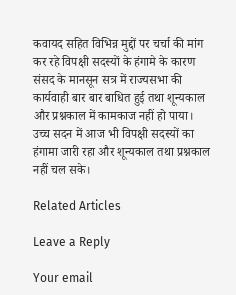कवायद सहित विभिन्न मुद्दों पर चर्चा की मांग कर रहे विपक्षी सदस्यों के हंगामे के कारण संसद के मानसून सत्र में राज्यसभा की कार्यवाही बार बार बाधित हुई तथा शून्यकाल और प्रश्नकाल में कामकाज नहीं हो पाया।
उच्च सदन में आज भी विपक्षी सदस्यों का हंगामा जारी रहा और शून्यकाल तथा प्रश्नकाल नहीं चल सके।

Related Articles

Leave a Reply

Your email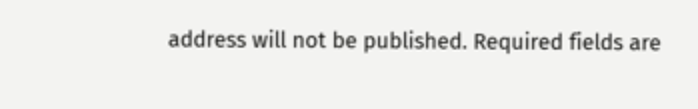address will not be published. Required fields are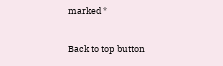marked *

Back to top button